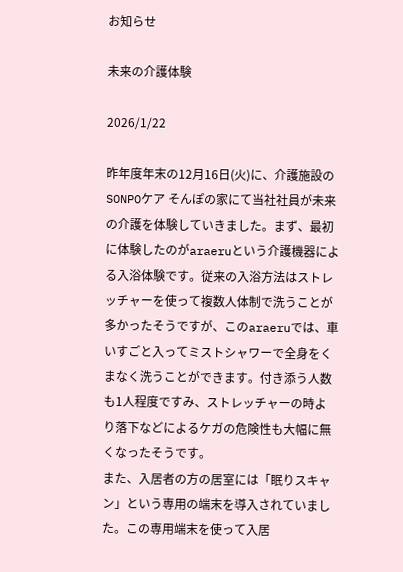お知らせ

未来の介護体験

2026/1/22

昨年度年末の12月16日(火)に、介護施設のSONPOケア そんぽの家にて当社社員が未来の介護を体験していきました。まず、最初に体験したのがaraeruという介護機器による入浴体験です。従来の入浴方法はストレッチャーを使って複数人体制で洗うことが多かったそうですが、このaraeruでは、車いすごと入ってミストシャワーで全身をくまなく洗うことができます。付き添う人数も1人程度ですみ、ストレッチャーの時より落下などによるケガの危険性も大幅に無くなったそうです。
また、入居者の方の居室には「眠りスキャン」という専用の端末を導入されていました。この専用端末を使って入居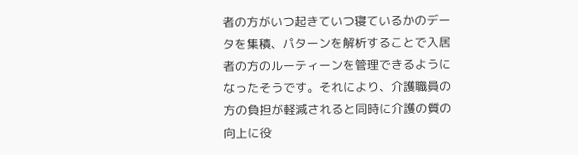者の方がいつ起きていつ寝ているかのデータを集積、パターンを解析することで入居者の方のルーティーンを管理できるようになったそうです。それにより、介護職員の方の負担が軽減されると同時に介護の質の向上に役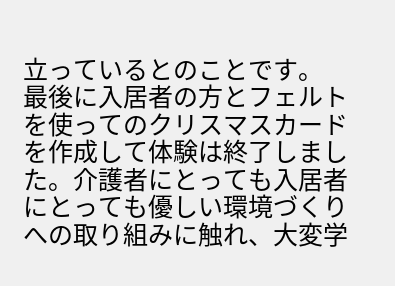立っているとのことです。
最後に入居者の方とフェルトを使ってのクリスマスカードを作成して体験は終了しました。介護者にとっても入居者にとっても優しい環境づくりへの取り組みに触れ、大変学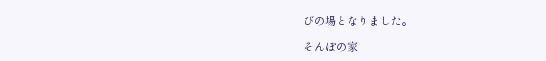びの場となりました。

そんぽの家